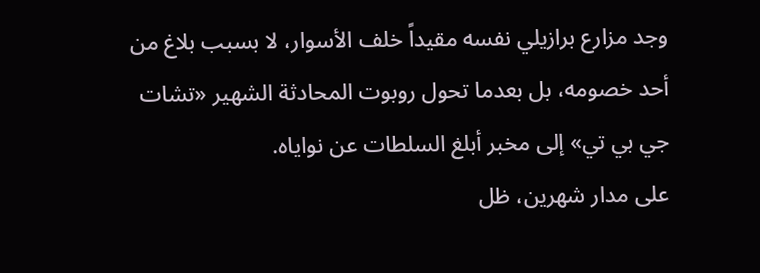وجد مزارع برازيلي نفسه مقيداً خلف الأسوار، لا بسبب بلاغ من أحد خصومه، بل بعدما تحول روبوت المحادثة الشهير «تشات جي بي تي» إلى مخبر أبلغ السلطات عن نواياه.
على مدار شهرين، ظل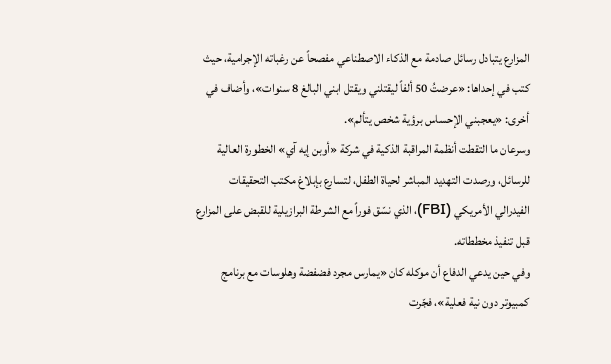المزارع يتبادل رسائل صادمة مع الذكاء الاصطناعي مفصحاً عن رغباته الإجرامية، حيث كتب في إحداها: «عرضتُ 50 ألفاً ليقتلني ويقتل ابني البالغ 8 سنوات»، وأضاف في أخرى: «يعجبني الإحساس برؤية شخص يتألم».
وسرعان ما التقطت أنظمة المراقبة الذكية في شركة «أوبن إيه آي» الخطورة العالية للرسائل، ورصدت التهديد المباشر لحياة الطفل، لتسارع بإبلاغ مكتب التحقيقات الفيدرالي الأمريكي (FBI)، الذي نسّق فوراً مع الشرطة البرازيلية للقبض على المزارع قبل تنفيذ مخططاته.
وفي حين يدعي الدفاع أن موكله كان «يمارس مجرد فضفضة وهلوسات مع برنامج كمبيوتر دون نية فعلية»، فجّرت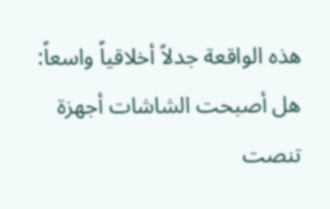هذه الواقعة جدلاً أخلاقياً واسعاً: هل أصبحت الشاشات أجهزة تنصت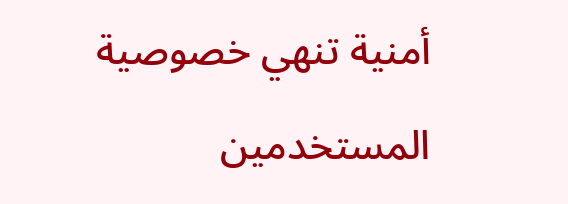أمنية تنهي خصوصية المستخدمين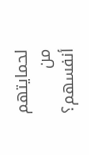لحمايتهم من أنفسهم؟